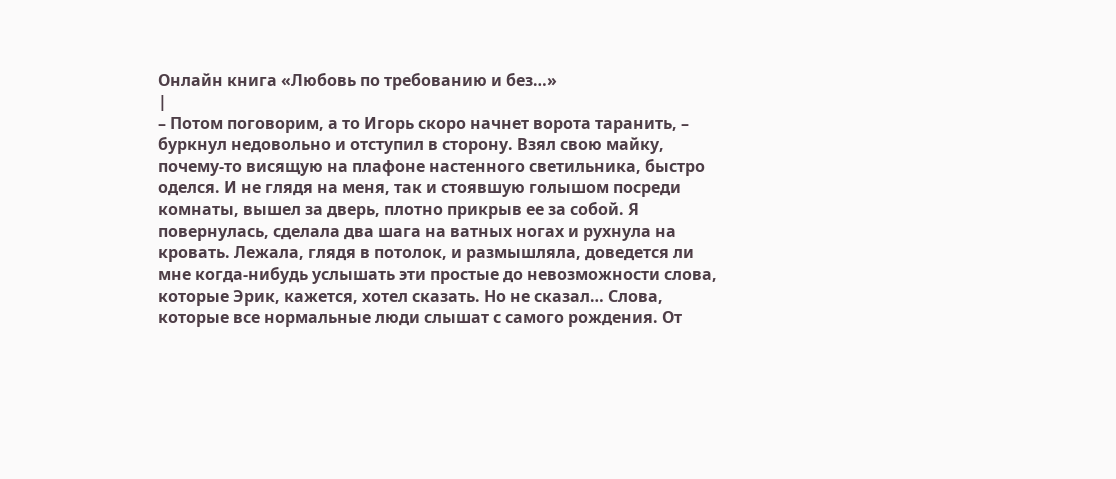Онлайн книга «Любовь по требованию и без…»
|
– Потом поговорим, а то Игорь скоро начнет ворота таранить, – буркнул недовольно и отступил в сторону. Взял свою майку, почему-то висящую на плафоне настенного светильника, быстро оделся. И не глядя на меня, так и стоявшую голышом посреди комнаты, вышел за дверь, плотно прикрыв ее за собой. Я повернулась, сделала два шага на ватных ногах и рухнула на кровать. Лежала, глядя в потолок, и размышляла, доведется ли мне когда-нибудь услышать эти простые до невозможности слова, которые Эрик, кажется, хотел сказать. Но не сказал… Слова, которые все нормальные люди слышат с самого рождения. От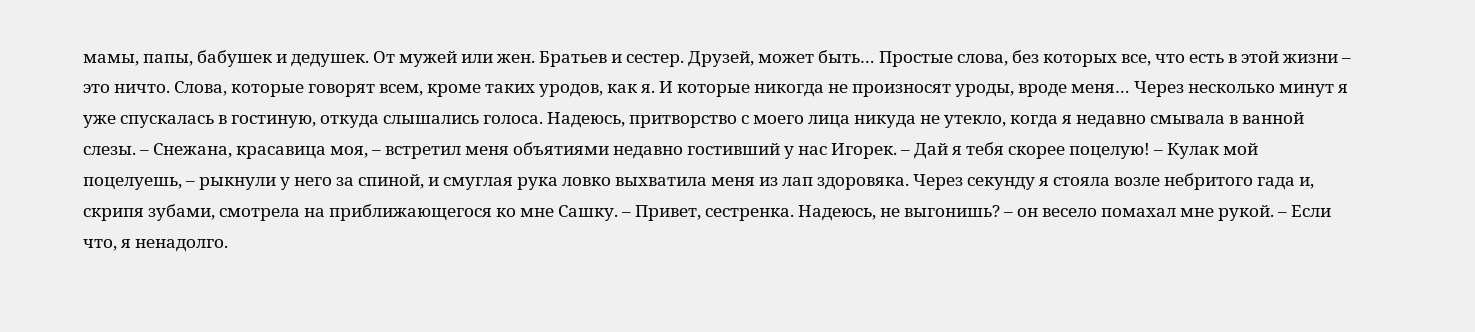мамы, папы, бабушек и дедушек. От мужей или жен. Братьев и сестер. Друзей, может быть… Простые слова, без которых все, что есть в этой жизни – это ничто. Слова, которые говорят всем, кроме таких уродов, как я. И которые никогда не произносят уроды, вроде меня… Через несколько минут я уже спускалась в гостиную, откуда слышались голоса. Надеюсь, притворство с моего лица никуда не утекло, когда я недавно смывала в ванной слезы. – Снежана, красавица моя, – встретил меня объятиями недавно гостивший у нас Игорек. – Дай я тебя скорее поцелую! – Кулак мой поцелуешь, – рыкнули у него за спиной, и смуглая рука ловко выхватила меня из лап здоровяка. Через секунду я стояла возле небритого гада и, скрипя зубами, смотрела на приближающегося ко мне Сашку. – Привет, сестренка. Надеюсь, не выгонишь? – он весело помахал мне рукой. – Если что, я ненадолго.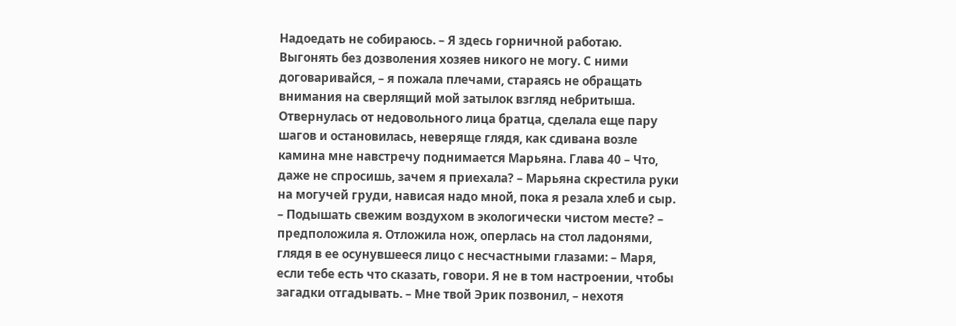Надоедать не собираюсь. – Я здесь горничной работаю. Выгонять без дозволения хозяев никого не могу. С ними договаривайся, – я пожала плечами, стараясь не обращать внимания на сверлящий мой затылок взгляд небритыша. Отвернулась от недовольного лица братца, сделала еще пару шагов и остановилась, неверяще глядя, как сдивана возле камина мне навстречу поднимается Марьяна. Глава 40 – Что, даже не спросишь, зачем я приехала? – Марьяна скрестила руки на могучей груди, нависая надо мной, пока я резала хлеб и сыр. – Подышать свежим воздухом в экологически чистом месте? – предположила я. Отложила нож, оперлась на стол ладонями, глядя в ее осунувшееся лицо с несчастными глазами: – Маря, если тебе есть что сказать, говори. Я не в том настроении, чтобы загадки отгадывать. – Мне твой Эрик позвонил, – нехотя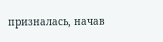призналась, начав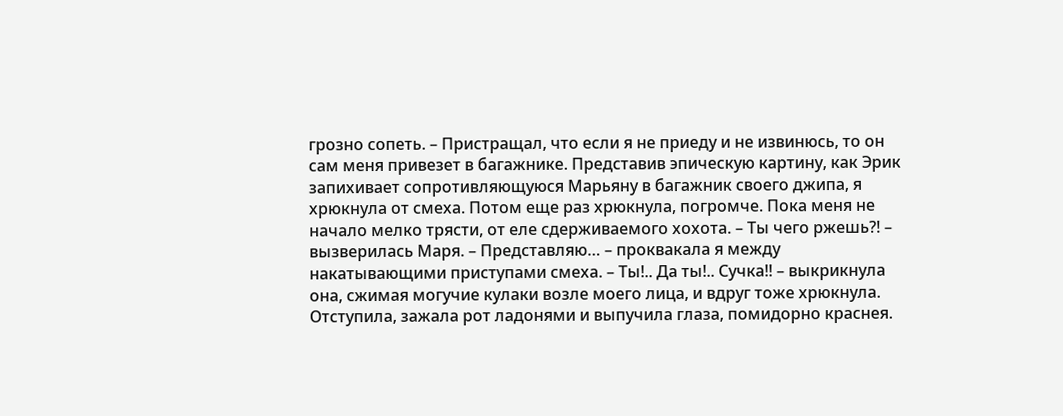грозно сопеть. – Пристращал, что если я не приеду и не извинюсь, то он сам меня привезет в багажнике. Представив эпическую картину, как Эрик запихивает сопротивляющуюся Марьяну в багажник своего джипа, я хрюкнула от смеха. Потом еще раз хрюкнула, погромче. Пока меня не начало мелко трясти, от еле сдерживаемого хохота. – Ты чего ржешь?! – вызверилась Маря. – Представляю… – проквакала я между накатывающими приступами смеха. – Ты!.. Да ты!.. Сучка!! – выкрикнула она, сжимая могучие кулаки возле моего лица, и вдруг тоже хрюкнула. Отступила, зажала рот ладонями и выпучила глаза, помидорно краснея.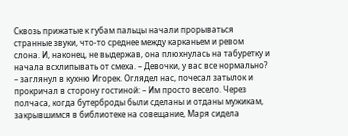Сквозь прижатые к губам пальцы начали прорываться странные звуки, что-то среднее между карканьем и ревом слона. И, наконец, не выдержав, она плюхнулась на табуретку и начала всхлипывать от смеха. – Девочки, у вас все нормально? – заглянул в кухню Игорек. Оглядел нас, почесал затылок и прокричал в сторону гостиной: – Им просто весело. Через полчаса, когда бутерброды были сделаны и отданы мужикам, закрывшимся в библиотеке на совещание, Маря сидела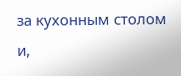за кухонным столом и,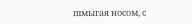шмыгая носом, с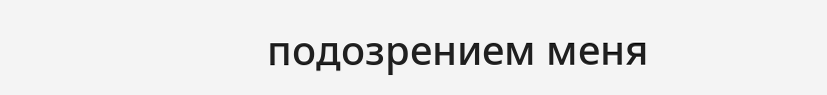подозрением меня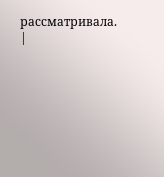рассматривала. |